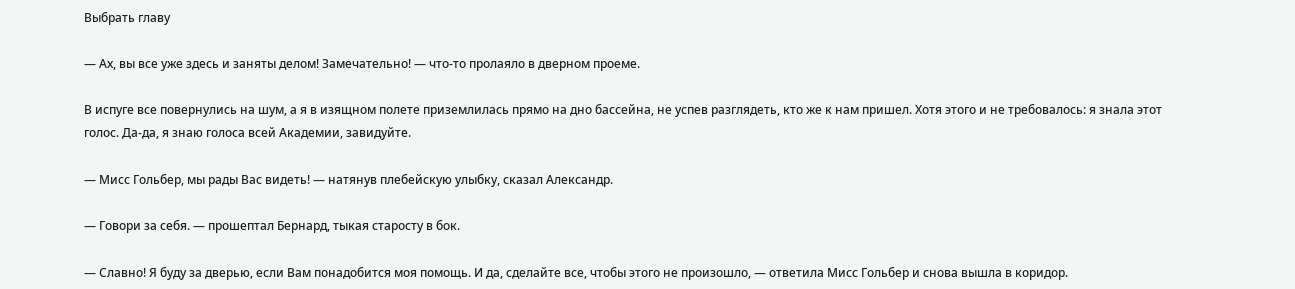Выбрать главу

— Ах, вы все уже здесь и заняты делом! Замечательно! — что-то пролаяло в дверном проеме.

В испуге все повернулись на шум, а я в изящном полете приземлилась прямо на дно бассейна, не успев разглядеть, кто же к нам пришел. Хотя этого и не требовалось: я знала этот голос. Да-да, я знаю голоса всей Академии, завидуйте.

— Мисс Гольбер, мы рады Вас видеть! — натянув плебейскую улыбку, сказал Александр.

— Говори за себя. — прошептал Бернард, тыкая старосту в бок.

— Славно! Я буду за дверью, если Вам понадобится моя помощь. И да, сделайте все, чтобы этого не произошло, — ответила Мисс Гольбер и снова вышла в коридор.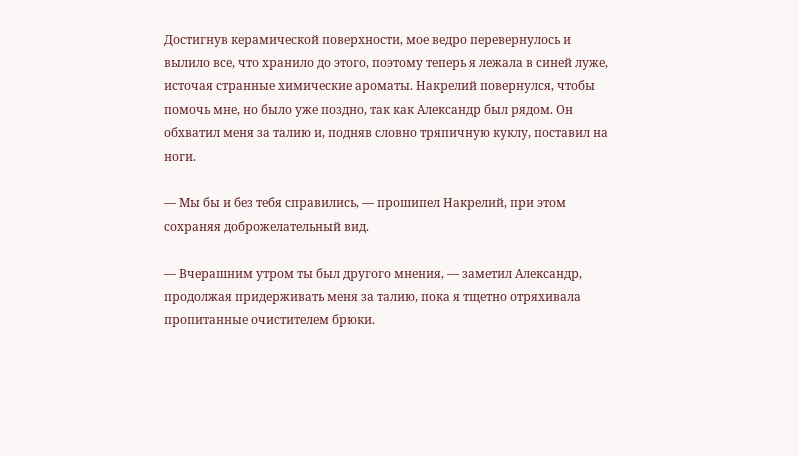Достигнув керамической поверхности, мое ведро перевернулось и вылило все, что хранило до этого, поэтому теперь я лежала в синей луже, источая странные химические ароматы. Накрелий повернулся, чтобы помочь мне, но было уже поздно, так как Александр был рядом. Он обхватил меня за талию и, подняв словно тряпичную куклу, поставил на ноги.

— Мы бы и без тебя справились, — прошипел Накрелий, при этом сохраняя доброжелательный вид.

— Вчерашним утром ты был другого мнения, — заметил Александр, продолжая придерживать меня за талию, пока я тщетно отряхивала пропитанные очистителем брюки.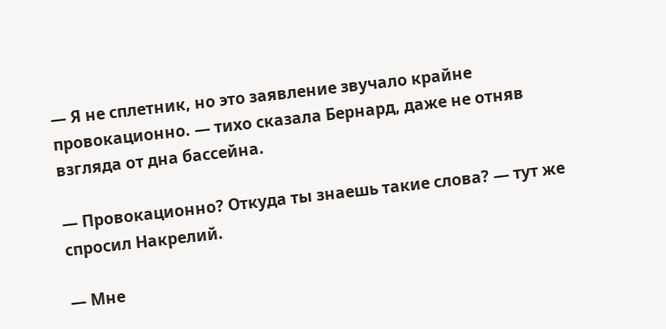— Я не сплетник, но это заявление звучало крайне провокационно. — тихо сказала Бернард, даже не отняв взгляда от дна бассейна.

— Провокационно? Откуда ты знаешь такие слова? — тут же спросил Накрелий.

— Мне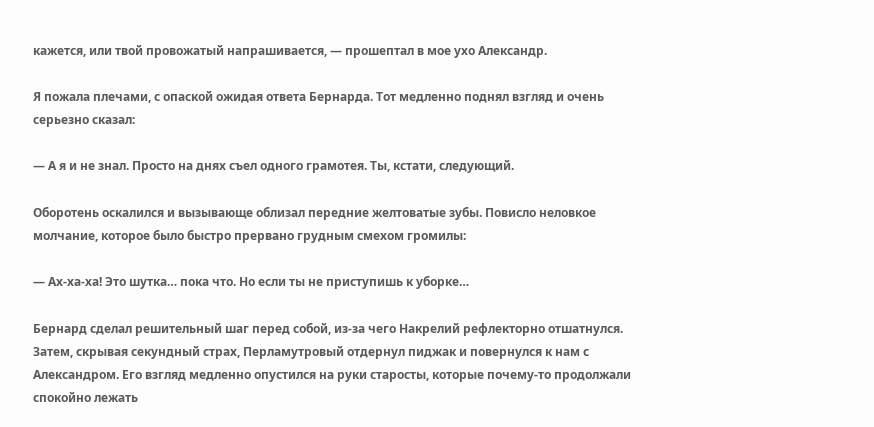кажется, или твой провожатый напрашивается, — прошептал в мое ухо Александр.

Я пожала плечами, с опаской ожидая ответа Бернарда. Тот медленно поднял взгляд и очень серьезно сказал:

— А я и не знал. Просто на днях съел одного грамотея. Ты, кстати, следующий.

Оборотень оскалился и вызывающе облизал передние желтоватые зубы. Повисло неловкое молчание, которое было быстро прервано грудным смехом громилы:

— Ах-ха-ха! Это шутка… пока что. Но если ты не приступишь к уборке…

Бернард сделал решительный шаг перед собой, из-за чего Накрелий рефлекторно отшатнулся. Затем, скрывая секундный страх, Перламутровый отдернул пиджак и повернулся к нам с Александром. Его взгляд медленно опустился на руки старосты, которые почему-то продолжали спокойно лежать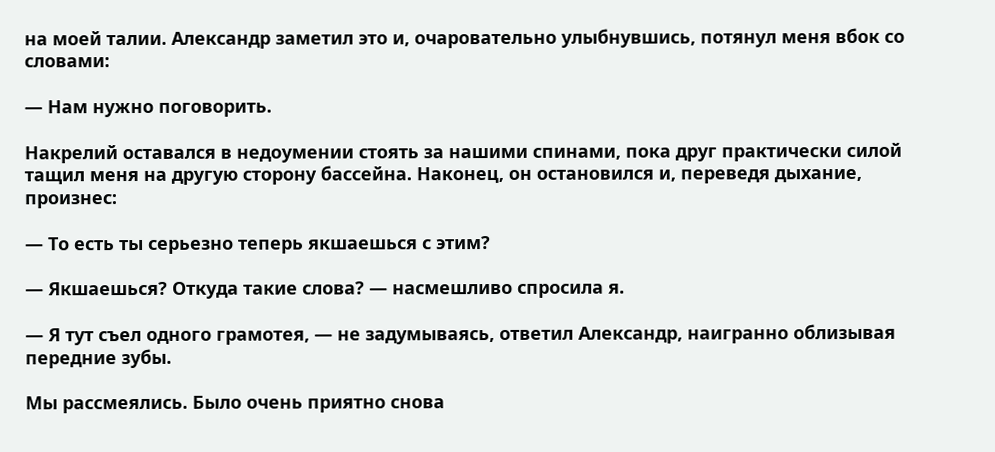на моей талии. Александр заметил это и, очаровательно улыбнувшись, потянул меня вбок со словами:

— Нам нужно поговорить.

Накрелий оставался в недоумении стоять за нашими спинами, пока друг практически силой тащил меня на другую сторону бассейна. Наконец, он остановился и, переведя дыхание, произнес:

— То есть ты серьезно теперь якшаешься с этим?

— Якшаешься? Откуда такие слова? — насмешливо спросила я.

— Я тут съел одного грамотея, — не задумываясь, ответил Александр, наигранно облизывая передние зубы.

Мы рассмеялись. Было очень приятно снова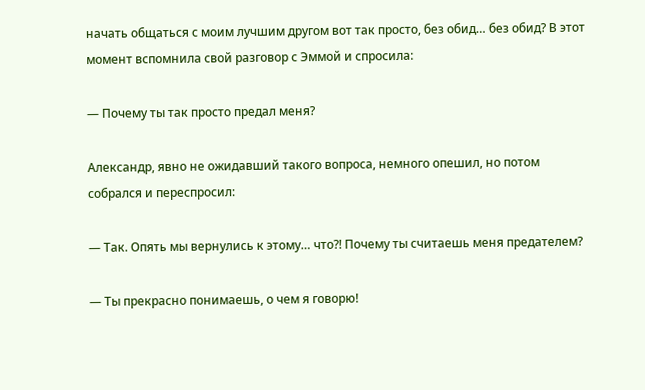начать общаться с моим лучшим другом вот так просто, без обид… без обид? В этот момент вспомнила свой разговор с Эммой и спросила:

— Почему ты так просто предал меня?

Александр, явно не ожидавший такого вопроса, немного опешил, но потом собрался и переспросил:

— Так. Опять мы вернулись к этому… что?! Почему ты считаешь меня предателем?

— Ты прекрасно понимаешь, о чем я говорю!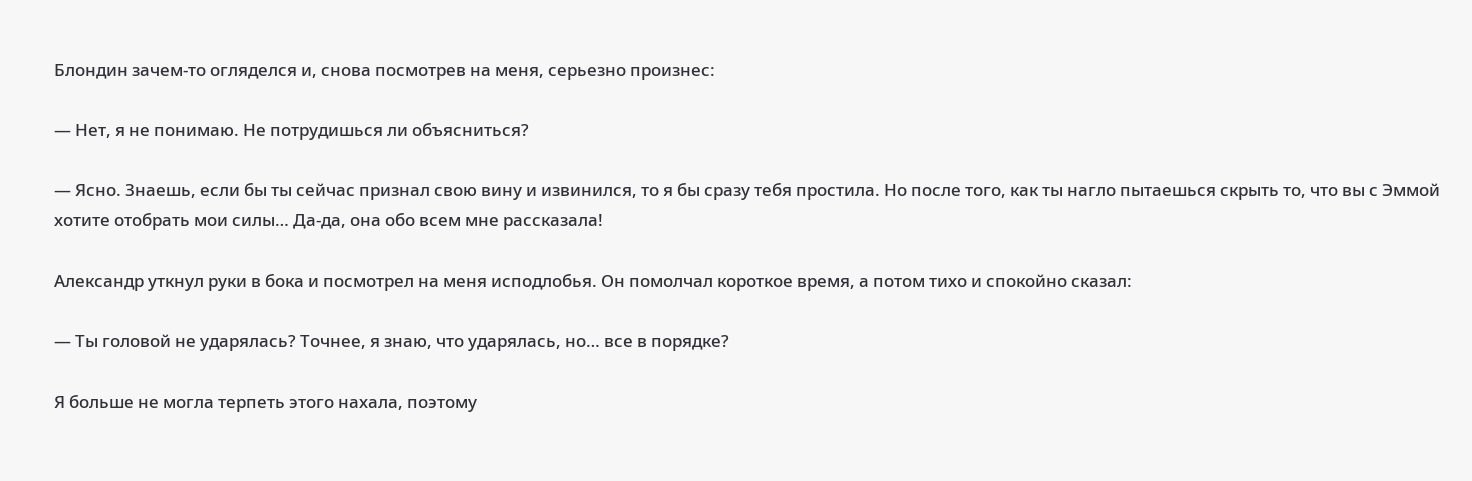Блондин зачем-то огляделся и, снова посмотрев на меня, серьезно произнес:

— Нет, я не понимаю. Не потрудишься ли объясниться?

— Ясно. Знаешь, если бы ты сейчас признал свою вину и извинился, то я бы сразу тебя простила. Но после того, как ты нагло пытаешься скрыть то, что вы с Эммой хотите отобрать мои силы… Да-да, она обо всем мне рассказала!

Александр уткнул руки в бока и посмотрел на меня исподлобья. Он помолчал короткое время, а потом тихо и спокойно сказал:

— Ты головой не ударялась? Точнее, я знаю, что ударялась, но… все в порядке?

Я больше не могла терпеть этого нахала, поэтому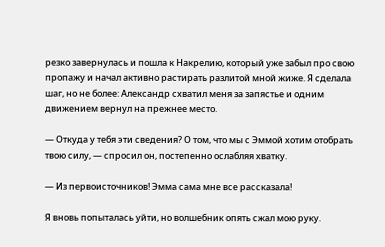резко завернулась и пошла к Накрелию, который уже забыл про свою пропажу и начал активно растирать разлитой мной жиже. Я сделала шаг, но не более: Александр схватил меня за запястье и одним движением вернул на прежнее место.

— Откуда у тебя эти сведения? О том, что мы с Эммой хотим отобрать твою силу, — спросил он, постепенно ослабляя хватку.

— Из первоисточников! Эмма сама мне все рассказала!

Я вновь попыталась уйти, но волшебник опять сжал мою руку.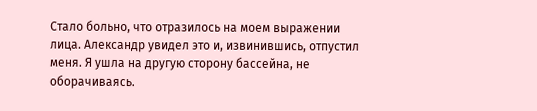Стало больно, что отразилось на моем выражении лица. Александр увидел это и, извинившись, отпустил меня. Я ушла на другую сторону бассейна, не оборачиваясь.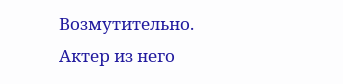Возмутительно. Актер из него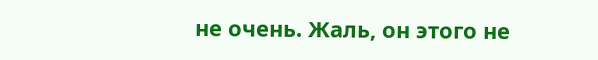не очень. Жаль, он этого не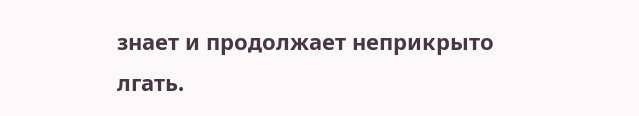знает и продолжает неприкрыто лгать.